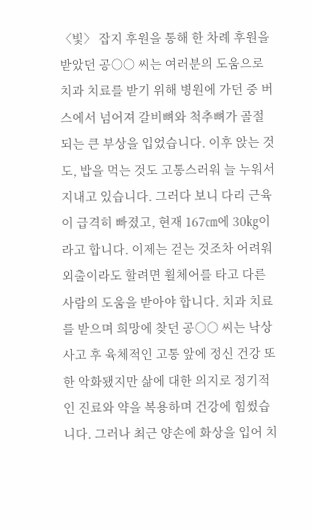〈빛〉 잡지 후원을 통해 한 차례 후원을 받았던 공○○ 씨는 여러분의 도움으로 치과 치료를 받기 위해 병원에 가던 중 버스에서 넘어져 갈비뼈와 척추뼈가 골절되는 큰 부상을 입었습니다. 이후 앉는 것도, 밥을 먹는 것도 고통스러워 늘 누워서 지내고 있습니다. 그러다 보니 다리 근육이 급격히 빠졌고, 현재 167㎝에 30㎏이라고 합니다. 이제는 걷는 것조차 어려워 외출이라도 할려면 휠체어를 타고 다른 사람의 도움을 받아야 합니다. 치과 치료를 받으며 희망에 찾던 공○○ 씨는 낙상 사고 후 육체적인 고통 앞에 정신 건강 또한 악화됐지만 삶에 대한 의지로 정기적인 진료와 약을 복용하며 건강에 힘썼습니다. 그러나 최근 양손에 화상을 입어 치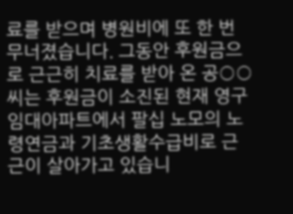료를 받으며 병원비에 또 한 번 무너졌습니다. 그동안 후원금으로 근근히 치료를 받아 온 공○○ 씨는 후원금이 소진된 현재 영구임대아파트에서 팔십 노모의 노령연금과 기초생활수급비로 근근이 살아가고 있습니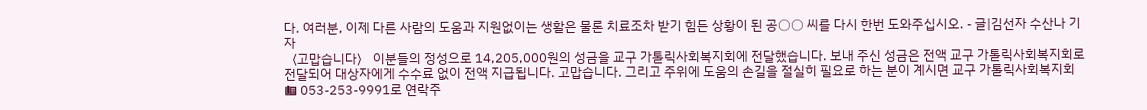다. 여러분, 이제 다른 사람의 도움과 지원없이는 생활은 물론 치료조차 받기 힘든 상황이 된 공○○ 씨를 다시 한번 도와주십시오. - 글|김선자 수산나 기자
〈고맙습니다〉 이분들의 정성으로 14,205,000원의 성금을 교구 가톨릭사회복지회에 전달했습니다. 보내 주신 성금은 전액 교구 가톨릭사회복지회로 전달되어 대상자에게 수수료 없이 전액 지급됩니다. 고맙습니다. 그리고 주위에 도움의 손길을 절실히 필요로 하는 분이 계시면 교구 가톨릭사회복지회 ☎ 053-253-9991로 연락주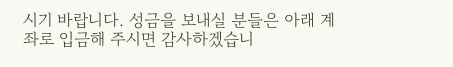시기 바랍니다. 성금을 보내실 분들은 아래 계좌로 입금해 주시면 감사하겠습니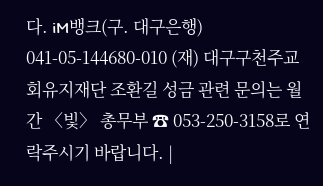다. iM뱅크(구. 대구은행) 041-05-144680-010 (재) 대구구천주교회유지재단 조환길 성금 관련 문의는 월간 〈빛〉 총무부 ☎ 053-250-3158로 연락주시기 바랍니다. |